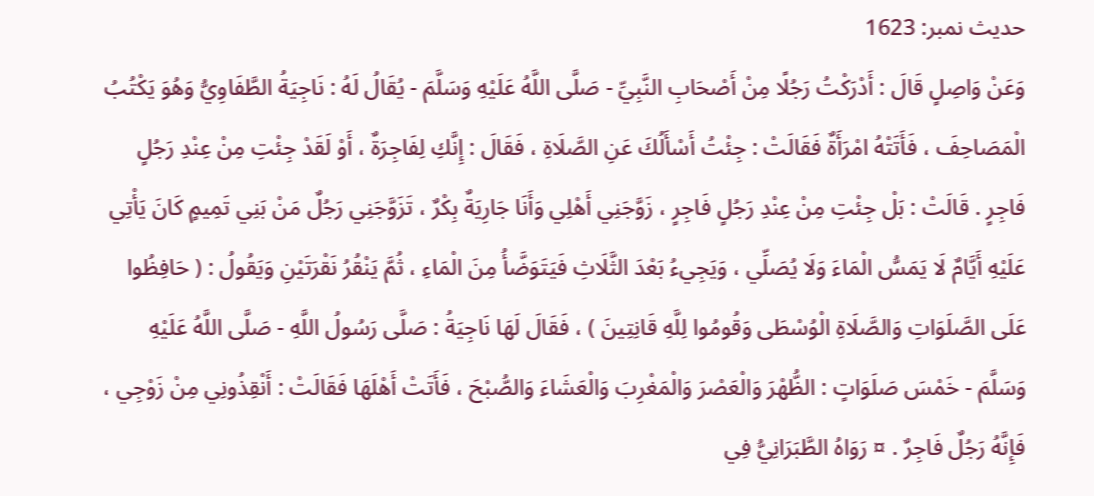حدیث نمبر: 1623
وَعَنْ وَاصِلٍ قَالَ : أَدْرَكْتُ رَجُلًا مِنْ أَصْحَابِ النَّبِيِّ - صَلَّى اللَّهُ عَلَيْهِ وَسَلَّمَ - يُقَالُ لَهُ : نَاجِيَةُ الطَّفَاوِيُّ وَهُوَ يَكْتُبُ الْمَصَاحِفَ ، فَأَتَتْهُ امْرَأَةٌ فَقَالَتْ : جِئْتُ أَسْأَلُكَ عَنِ الصَّلَاةِ ، فَقَالَ : إِنَّكِ لِفَاجِرَةٌ ، أَوْ لَقَدْ جِئْتِ مِنْ عِنْدِ رَجُلٍ فَاجِرٍ . قَالَتْ : بَلْ جِئْتِ مِنْ عِنْدِ رَجُلٍ فَاجِرٍ ، زَوَّجَنِي أَهْلِي وَأَنَا جَارِيَةٌ بِكْرٌ ، تَزَوَّجَنِي رَجُلٌ مَنْ بَنِي تَمِيمٍ كَانَ يَأْتِي عَلَيْهِ أَيَّامٌ لَا يَمَسُّ الْمَاءَ وَلَا يُصَلِّي ، وَيَجِيءُ بَعْدَ الثَّلَاثِ فَيَتَوَضَّأُ مِنَ الْمَاءِ ، ثُمَّ يَنْقُرُ نَقْرَتَيْنِ وَيَقُولُ : ( حَافِظُوا عَلَى الصَّلَوَاتِ وَالصَّلَاةِ الْوُسْطَى وَقُومُوا لِلَّهِ قَانِتِينَ ) ، فَقَالَ لَهَا نَاجِيَةُ : صَلَّى رَسُولُ اللَّهِ - صَلَّى اللَّهُ عَلَيْهِ وَسَلَّمَ - خَمْسَ صَلَوَاتٍ : الظُّهْرَ وَالْعَصْرَ وَالْمَغْرِبَ وَالْعَشَاءَ وَالصُّبْحَ ، فَأَتَتْ أَهْلَهَا فَقَالَتْ : أَنْقِذُونِي مِنْ زَوْجِي ، فَإِنَّهُ رَجُلٌ فَاجِرٌ . ¤ رَوَاهُ الطَّبَرَانِيُّ فِي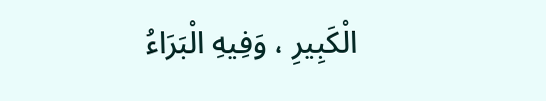الْكَبِيرِ ، وَفِيهِ الْبَرَاءُ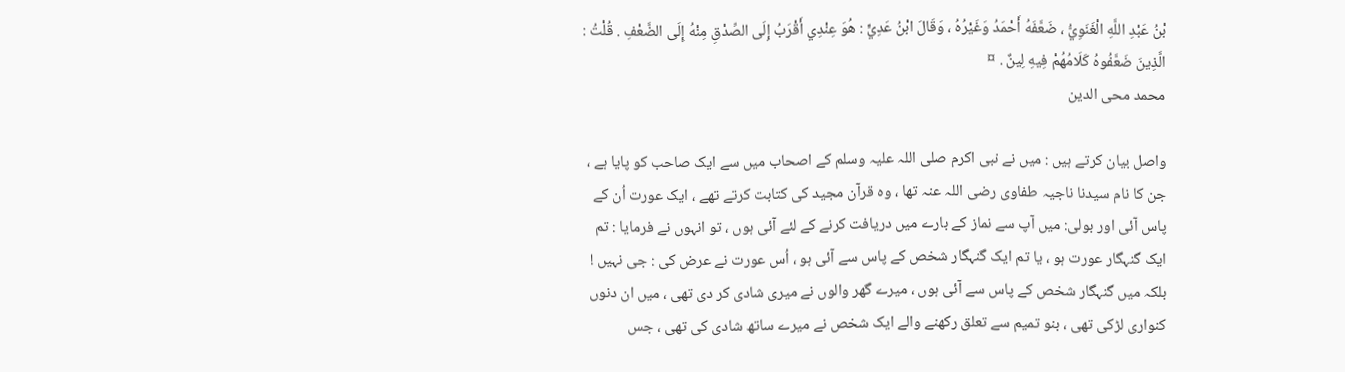بْنُ عَبْدِ اللَّهِ الْغَنَوِيُّ ، ضَعَّفَهُ أَحْمَدُ وَغَيْرُهُ ، وَقَالَ ابْنُ عَدِيٍّ : هُوَ عِنْدِي أَقْرَبُ إِلَى الصِّدْقِ مِنْهُ إِلَى الضَّعْفِ . قُلْتُ : الَّذِينَ ضَعَّفُوهُ كَلَامُهُمْ فِيهِ لِينٌ . ¤
محمد محی الدین

واصل بیان کرتے ہیں : میں نے نبی اکرم صلی اللہ علیہ وسلم کے اصحاب میں سے ایک صاحب کو پایا ہے ، جن کا نام سیدنا ناجیہ طفاوی رضی اللہ عنہ تھا ، وہ قرآن مجید کی کتابت کرتے تھے ، ایک عورت اُن کے پاس آئی اور بولی: میں آپ سے نماز کے بارے میں دریافت کرنے کے لئے آئی ہوں ، تو انہوں نے فرمایا : تم ایک گنہگار عورت ہو ، یا تم ایک گنہگار شخص کے پاس سے آئی ہو ، اُس عورت نے عرض کی : جی نہیں ! بلکہ میں گنہگار شخص کے پاس سے آئی ہوں ، میرے گھر والوں نے میری شادی کر دی تھی ، میں ان دنوں کنواری لڑکی تھی ، بنو تمیم سے تعلق رکھنے والے ایک شخص نے میرے ساتھ شادی کی تھی ، جس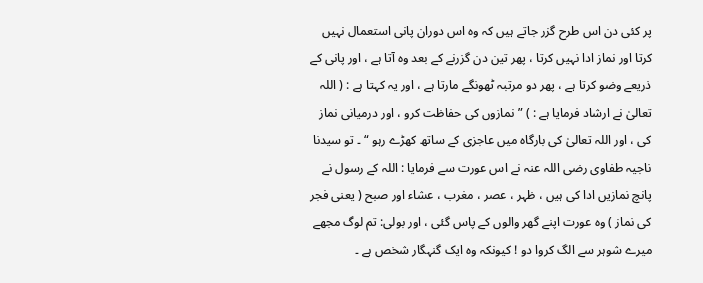پر کئی دن اس طرح گزر جاتے ہیں کہ وہ اس دوران پانی استعمال نہیں کرتا اور نماز ادا نہیں کرتا ، پھر تین دن گزرنے کے بعد وہ آتا ہے ، اور پانی کے ذریعے وضو کرتا ہے ، پھر دو مرتبہ ٹھونگے مارتا ہے ، اور یہ کہتا ہے : ( اللہ تعالیٰ نے ارشاد فرمایا ہے : ) ” نمازوں کی حفاظت کرو ، اور درمیانی نماز کی ، اور اللہ تعالیٰ کی بارگاہ میں عاجزی کے ساتھ کھڑے رہو “ ۔ تو سیدنا ناجیہ طفاوی رضی اللہ عنہ نے اس عورت سے فرمایا : اللہ کے رسول نے پانچ نمازیں ادا کی ہیں ، ظہر ، عصر ، مغرب ، عشاء اور صبح ( یعنی فجر کی نماز ) وہ عورت اپنے گھر والوں کے پاس گئی ، اور بولی: تم لوگ مجھے میرے شوہر سے الگ کروا دو ! کیونکہ وہ ایک گنہگار شخص ہے ۔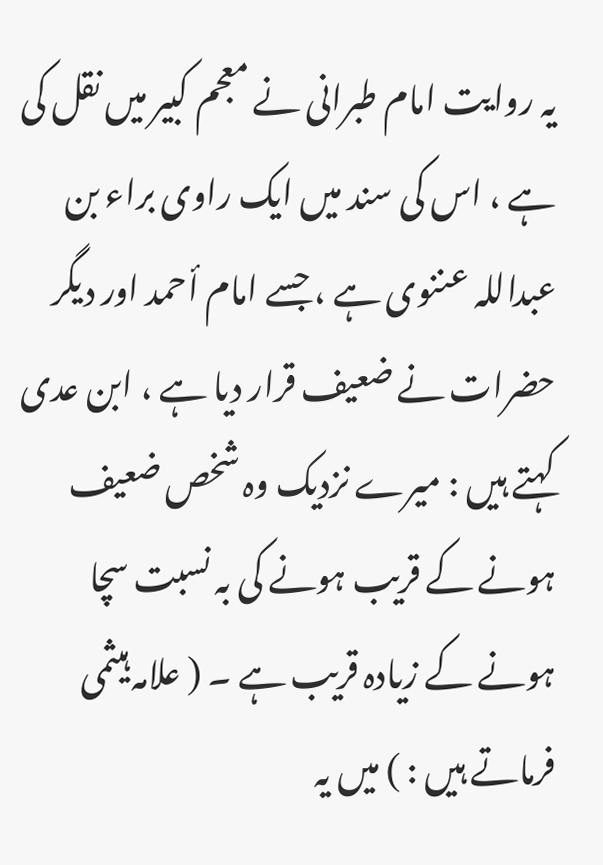یہ روایت امام طبرانی نے معجم کبیر میں نقل کی ہے ، اس کی سند میں ایک راوی براء بن عبداللہ عننوی ہے ، جسے امام أحمد اور دیگر حضرات نے ضعیف قرار دیا ہے ، ابن عدی کہتے ہیں : میرے نزدیک وہ شخص ضعیف ہونے کے قریب ہونے کی بہ نسبت سچا ہونے کے زیادہ قریب ہے ۔ ( علامہ ہیثمی فرماتے ہیں : ) میں یہ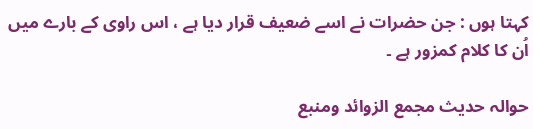کہتا ہوں : جن حضرات نے اسے ضعیف قرار دیا ہے ، اس راوی کے بارے میں اُن کا کلام کمزور ہے ۔

حوالہ حدیث مجمع الزوائد ومنبع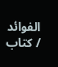الفوائد / كتاب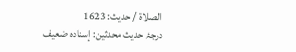الصلاة / حدیث: 1623
درجۂ حدیث محدثین: إسنادہ ضعیف